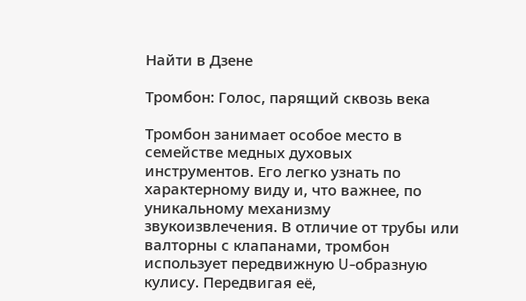Найти в Дзене

Тромбон: Голос, парящий сквозь века

Тромбон занимает особое место в семействе медных духовых инструментов. Его легко узнать по характерному виду и, что важнее, по уникальному механизму звукоизвлечения. В отличие от трубы или валторны с клапанами, тромбон использует передвижную U-образную кулису. Передвигая её,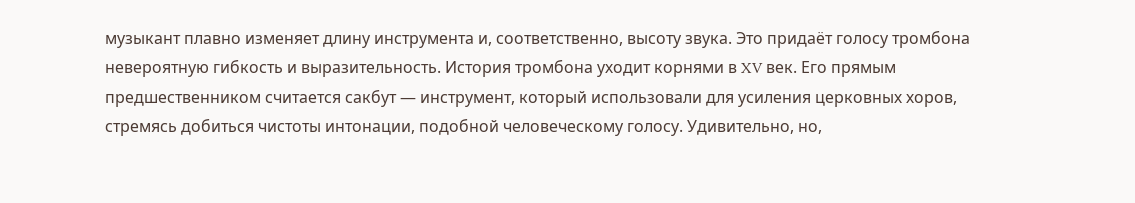музыкант плавно изменяет длину инструмента и, соответственно, высоту звука. Это придаёт голосу тромбона невероятную гибкость и выразительность. История тромбона уходит корнями в XV век. Его прямым предшественником считается сакбут — инструмент, который использовали для усиления церковных хоров, стремясь добиться чистоты интонации, подобной человеческому голосу. Удивительно, но,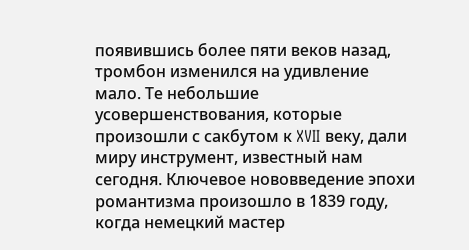появившись более пяти веков назад, тромбон изменился на удивление мало. Те небольшие усовершенствования, которые произошли с сакбутом к XVII веку, дали миру инструмент, известный нам сегодня. Ключевое нововведение эпохи романтизма произошло в 1839 году, когда немецкий мастер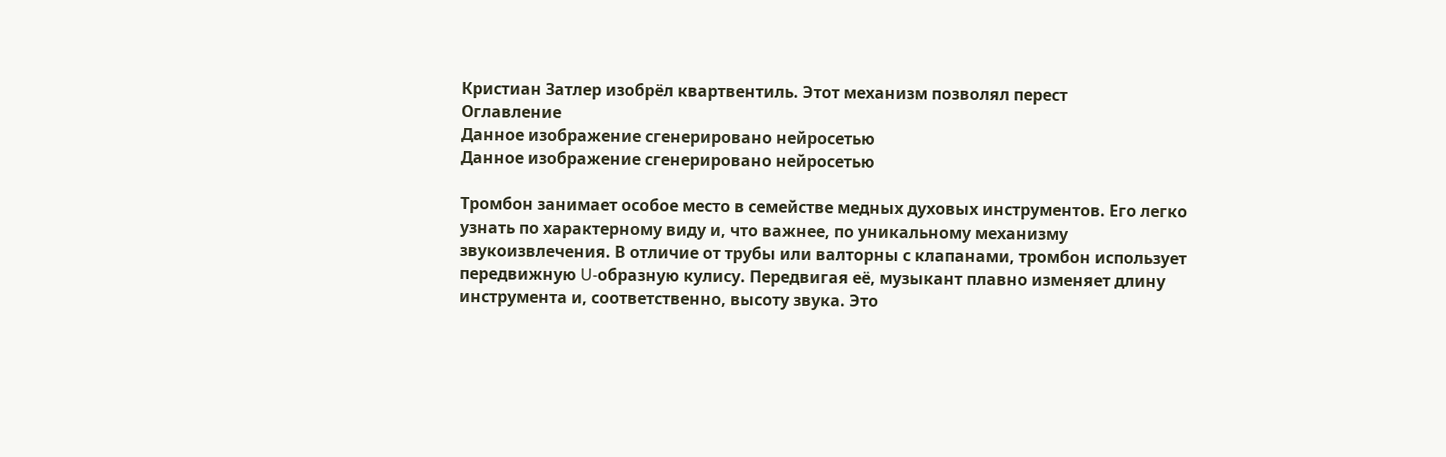Кристиан Затлер изобрёл квартвентиль. Этот механизм позволял перест
Оглавление
Данное изображение сгенерировано нейросетью
Данное изображение сгенерировано нейросетью

Тромбон занимает особое место в семействе медных духовых инструментов. Его легко узнать по характерному виду и, что важнее, по уникальному механизму звукоизвлечения. В отличие от трубы или валторны с клапанами, тромбон использует передвижную U-образную кулису. Передвигая её, музыкант плавно изменяет длину инструмента и, соответственно, высоту звука. Это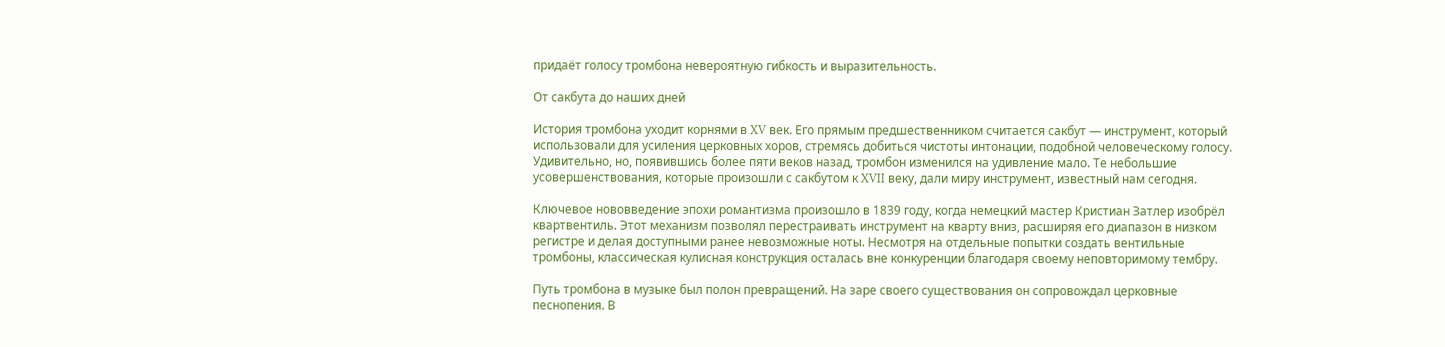придаёт голосу тромбона невероятную гибкость и выразительность.

От сакбута до наших дней

История тромбона уходит корнями в XV век. Его прямым предшественником считается сакбут — инструмент, который использовали для усиления церковных хоров, стремясь добиться чистоты интонации, подобной человеческому голосу. Удивительно, но, появившись более пяти веков назад, тромбон изменился на удивление мало. Те небольшие усовершенствования, которые произошли с сакбутом к XVII веку, дали миру инструмент, известный нам сегодня.

Ключевое нововведение эпохи романтизма произошло в 1839 году, когда немецкий мастер Кристиан Затлер изобрёл квартвентиль. Этот механизм позволял перестраивать инструмент на кварту вниз, расширяя его диапазон в низком регистре и делая доступными ранее невозможные ноты. Несмотря на отдельные попытки создать вентильные тромбоны, классическая кулисная конструкция осталась вне конкуренции благодаря своему неповторимому тембру.

Путь тромбона в музыке был полон превращений. На заре своего существования он сопровождал церковные песнопения. В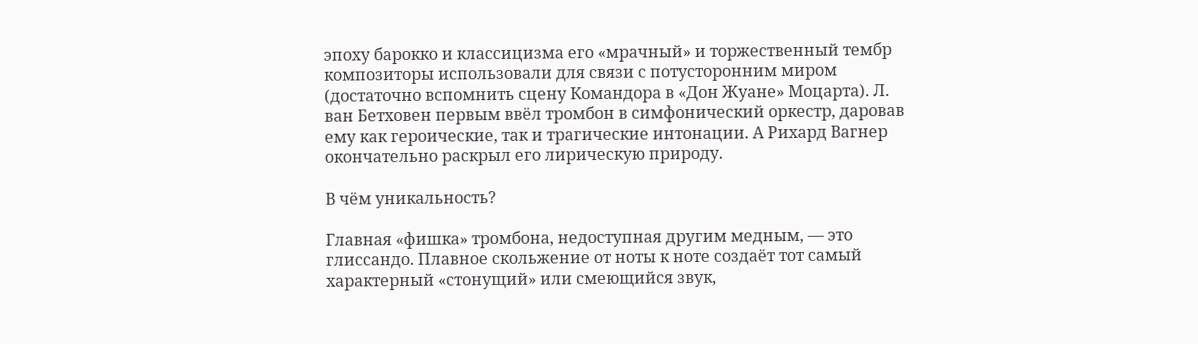эпоху барокко и классицизма его «мрачный» и торжественный тембр композиторы использовали для связи с потусторонним миром (достаточно вспомнить сцену Командора в «Дон Жуане» Моцарта). Л. ван Бетховен первым ввёл тромбон в симфонический оркестр, даровав ему как героические, так и трагические интонации. А Рихард Вагнер окончательно раскрыл его лирическую природу.

В чём уникальность?

Главная «фишка» тромбона, недоступная другим медным, — это глиссандо. Плавное скольжение от ноты к ноте создаёт тот самый характерный «стонущий» или смеющийся звук,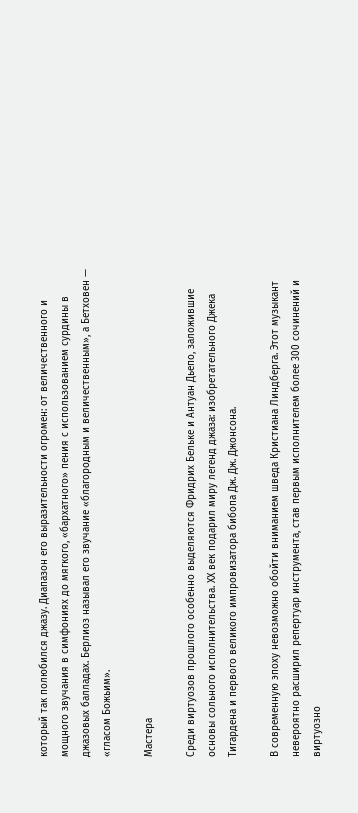который так полюбился джазу. Диапазон его выразительности огромен: от величественного и мощного звучания в симфониях до мягкого, «бархатного» пения с использованием сурдины в джазовых балладах. Берлиоз называл его звучание «благородным и величественным», а Бетховен — «гласом Божьим».

Мастера

Среди виртуозов прошлого особенно выделяются Фридрих Бельке и Антуан Дьепо, заложившие основы сольного исполнительства. XX век подарил миру легенд джаза: изобретательного Джека Тигардена и первого великого импровизатора бибопа Дж. Дж. Джонсона.

В современную эпоху невозможно обойти вниманием шведа Кристиана Линдберга. Этот музыкант невероятно расширил репертуар инструмента, став первым исполнителем более 300 сочинений и виртуозно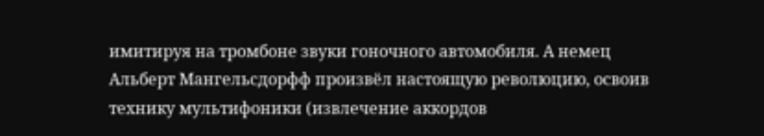имитируя на тромбоне звуки гоночного автомобиля. А немец Альберт Мангельсдорфф произвёл настоящую революцию, освоив технику мультифоники (извлечение аккордов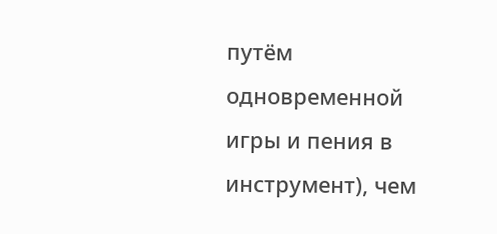путём одновременной игры и пения в инструмент), чем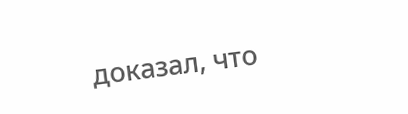доказал, что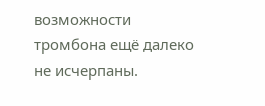возможности тромбона ещё далеко не исчерпаны.